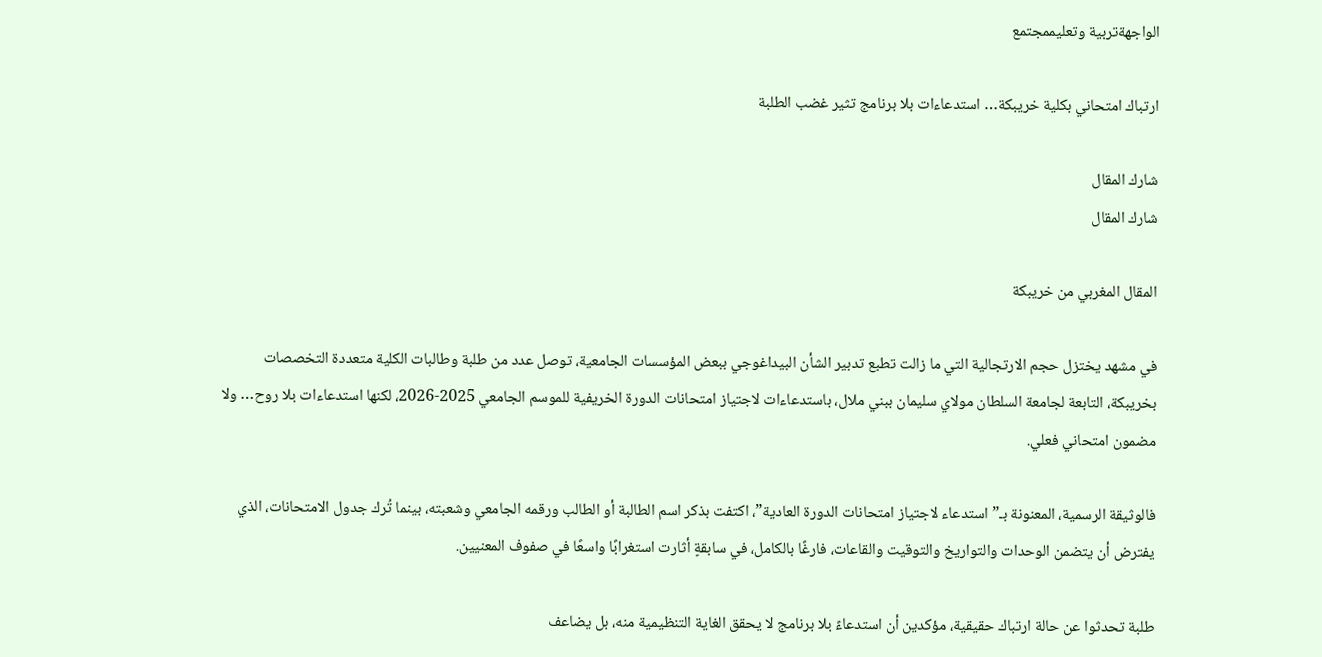الواجهةتربية وتعليممجتمع

ارتباك امتحاني بكلية خريبكة… استدعاءات بلا برنامج تثير غضب الطلبة

شارك المقال
شارك المقال

المقال المغربي من خريبكة

في مشهد يختزل حجم الارتجالية التي ما زالت تطبع تدبير الشأن البيداغوجي ببعض المؤسسات الجامعية، توصل عدد من طلبة وطالبات الكلية متعددة التخصصات بخريبكة، التابعة لجامعة السلطان مولاي سليمان ببني ملال، باستدعاءات لاجتياز امتحانات الدورة الخريفية للموسم الجامعي 2025-2026، لكنها استدعاءات بلا روح… ولا مضمون امتحاني فعلي.

فالوثيقة الرسمية، المعنونة بـ”استدعاء لاجتياز امتحانات الدورة العادية”، اكتفت بذكر اسم الطالبة أو الطالب ورقمه الجامعي وشعبته، بينما تُرك جدول الامتحانات، الذي يفترض أن يتضمن الوحدات والتواريخ والتوقيت والقاعات، فارغًا بالكامل، في سابقةٍ أثارت استغرابًا واسعًا في صفوف المعنيين.

طلبة تحدثوا عن حالة ارتباك حقيقية، مؤكدين أن استدعاءً بلا برنامج لا يحقق الغاية التنظيمية منه، بل يضاعف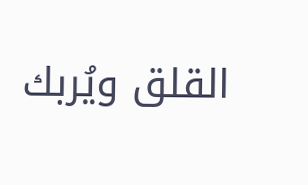القلق ويُربك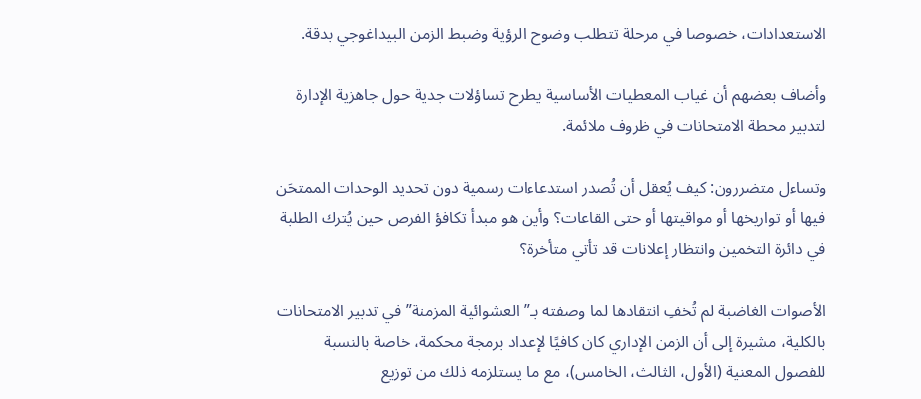الاستعدادات، خصوصا في مرحلة تتطلب وضوح الرؤية وضبط الزمن البيداغوجي بدقة.

وأضاف بعضهم أن غياب المعطيات الأساسية يطرح تساؤلات جدية حول جاهزية الإدارة لتدبير محطة الامتحانات في ظروف ملائمة.

وتساءل متضررون: كيف يُعقل أن تُصدر استدعاءات رسمية دون تحديد الوحدات الممتحَن فيها أو تواريخها أو مواقيتها أو حتى القاعات؟ وأين هو مبدأ تكافؤ الفرص حين يُترك الطلبة في دائرة التخمين وانتظار إعلانات قد تأتي متأخرة؟

الأصوات الغاضبة لم تُخفِ انتقادها لما وصفته بـ”العشوائية المزمنة” في تدبير الامتحانات بالكلية، مشيرة إلى أن الزمن الإداري كان كافيًا لإعداد برمجة محكمة، خاصة بالنسبة للفصول المعنية (الأول، الثالث، الخامس)، مع ما يستلزمه ذلك من توزيع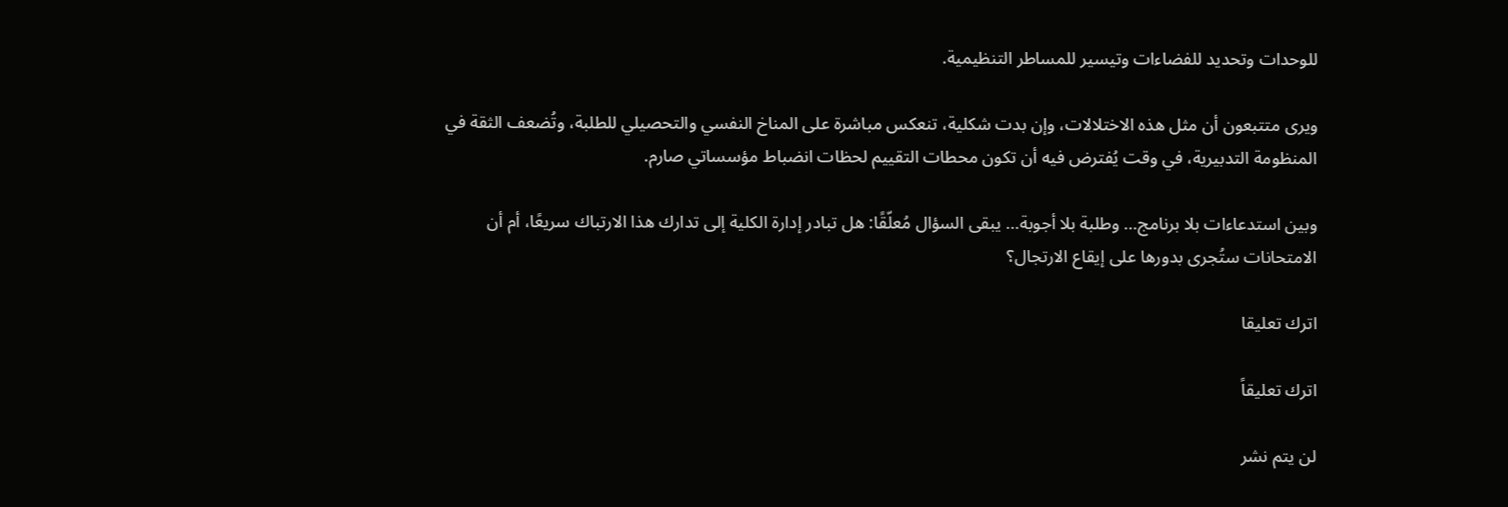للوحدات وتحديد للفضاءات وتيسير للمساطر التنظيمية.

ويرى متتبعون أن مثل هذه الاختلالات، وإن بدت شكلية، تنعكس مباشرة على المناخ النفسي والتحصيلي للطلبة، وتُضعف الثقة في المنظومة التدبيرية، في وقت يُفترض فيه أن تكون محطات التقييم لحظات انضباط مؤسساتي صارم.

وبين استدعاءات بلا برنامج… وطلبة بلا أجوبة… يبقى السؤال مُعلّقًا: هل تبادر إدارة الكلية إلى تدارك هذا الارتباك سريعًا، أم أن الامتحانات ستُجرى بدورها على إيقاع الارتجال؟

اترك تعليقا

اترك تعليقاً

لن يتم نشر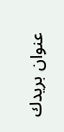عنوان بريدك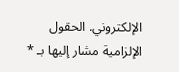الإلكتروني. الحقول الإلزامية مشار إليها بـ *